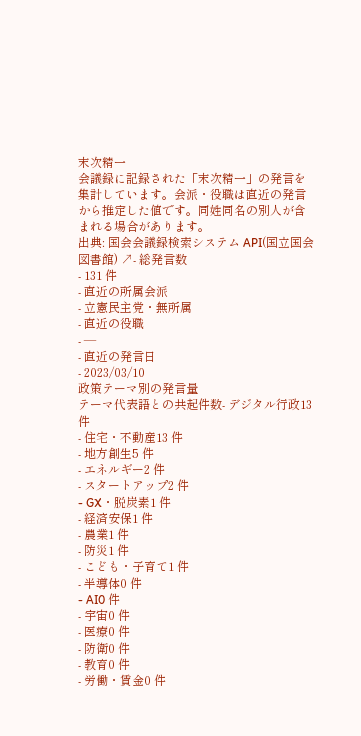末次精一
会議録に記録された「末次精一」の発言を集計しています。会派・役職は直近の発言から推定した値です。同姓同名の別人が含まれる場合があります。
出典: 国会会議録検索システム API(国立国会図書館) ↗- 総発言数
- 131 件
- 直近の所属会派
- 立憲民主党・無所属
- 直近の役職
- —
- 直近の発言日
- 2023/03/10
政策テーマ別の発言量
テーマ代表語との共起件数- デジタル行政13 件
- 住宅・不動産13 件
- 地方創生5 件
- エネルギー2 件
- スタートアップ2 件
- GX・脱炭素1 件
- 経済安保1 件
- 農業1 件
- 防災1 件
- こども・子育て1 件
- 半導体0 件
- AI0 件
- 宇宙0 件
- 医療0 件
- 防衛0 件
- 教育0 件
- 労働・賃金0 件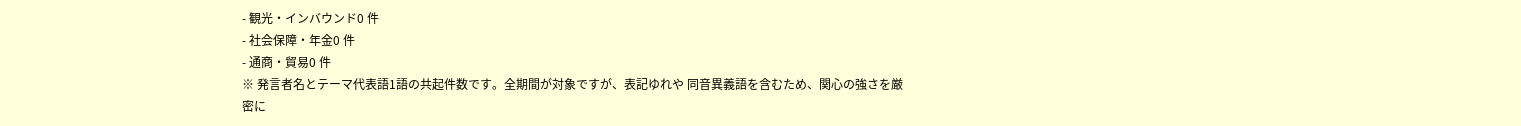- 観光・インバウンド0 件
- 社会保障・年金0 件
- 通商・貿易0 件
※ 発言者名とテーマ代表語1語の共起件数です。全期間が対象ですが、表記ゆれや 同音異義語を含むため、関心の強さを厳密に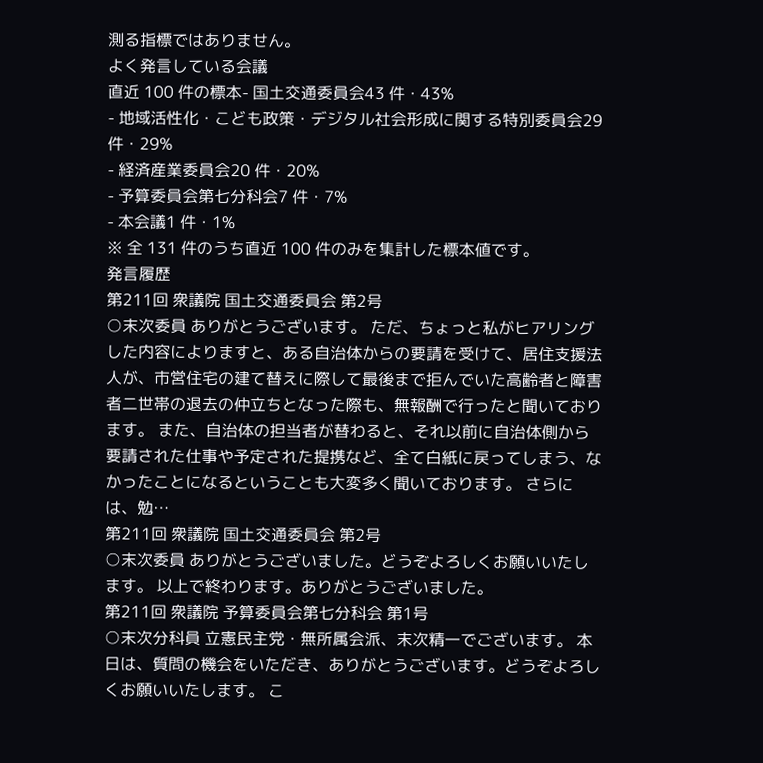測る指標ではありません。
よく発言している会議
直近 100 件の標本- 国土交通委員会43 件・43%
- 地域活性化・こども政策・デジタル社会形成に関する特別委員会29 件・29%
- 経済産業委員会20 件・20%
- 予算委員会第七分科会7 件・7%
- 本会議1 件・1%
※ 全 131 件のうち直近 100 件のみを集計した標本値です。
発言履歴
第211回 衆議院 国土交通委員会 第2号
○末次委員 ありがとうございます。 ただ、ちょっと私がヒアリングした内容によりますと、ある自治体からの要請を受けて、居住支援法人が、市営住宅の建て替えに際して最後まで拒んでいた高齢者と障害者二世帯の退去の仲立ちとなった際も、無報酬で行ったと聞いております。 また、自治体の担当者が替わると、それ以前に自治体側から要請された仕事や予定された提携など、全て白紙に戻ってしまう、なかったことになるということも大変多く聞いております。 さらには、勉…
第211回 衆議院 国土交通委員会 第2号
○末次委員 ありがとうございました。どうぞよろしくお願いいたします。 以上で終わります。ありがとうございました。
第211回 衆議院 予算委員会第七分科会 第1号
○末次分科員 立憲民主党・無所属会派、末次精一でございます。 本日は、質問の機会をいただき、ありがとうございます。どうぞよろしくお願いいたします。 こ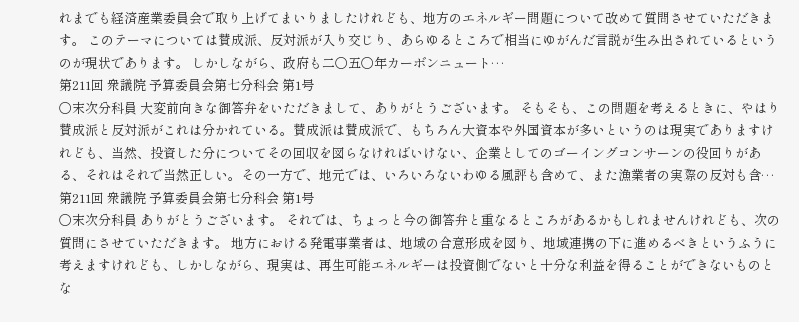れまでも経済産業委員会で取り上げてまいりましたけれども、地方のエネルギー問題について改めて質問させていただきます。 このテーマについては賛成派、反対派が入り交じり、あらゆるところで相当にゆがんだ言説が生み出されているというのが現状であります。 しかしながら、政府も二〇五〇年カーボンニュート…
第211回 衆議院 予算委員会第七分科会 第1号
○末次分科員 大変前向きな御答弁をいただきまして、ありがとうございます。 そもそも、この問題を考えるときに、やはり賛成派と反対派がこれは分かれている。賛成派は賛成派で、もちろん大資本や外国資本が多いというのは現実でありますけれども、当然、投資した分についてその回収を図らなければいけない、企業としてのゴーイングコンサーンの役回りがある、それはそれで当然正しい。その一方で、地元では、いろいろないわゆる風評も含めて、また漁業者の実際の反対も含…
第211回 衆議院 予算委員会第七分科会 第1号
○末次分科員 ありがとうございます。 それでは、ちょっと今の御答弁と重なるところがあるかもしれませんけれども、次の質問にさせていただきます。 地方における発電事業者は、地域の合意形成を図り、地域連携の下に進めるべきというふうに考えますけれども、しかしながら、現実は、再生可能エネルギーは投資側でないと十分な利益を得ることができないものとな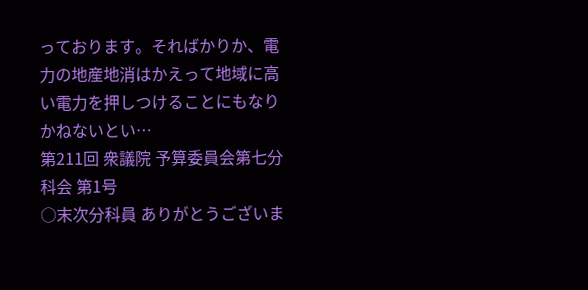っております。そればかりか、電力の地産地消はかえって地域に高い電力を押しつけることにもなりかねないとい…
第211回 衆議院 予算委員会第七分科会 第1号
○末次分科員 ありがとうございま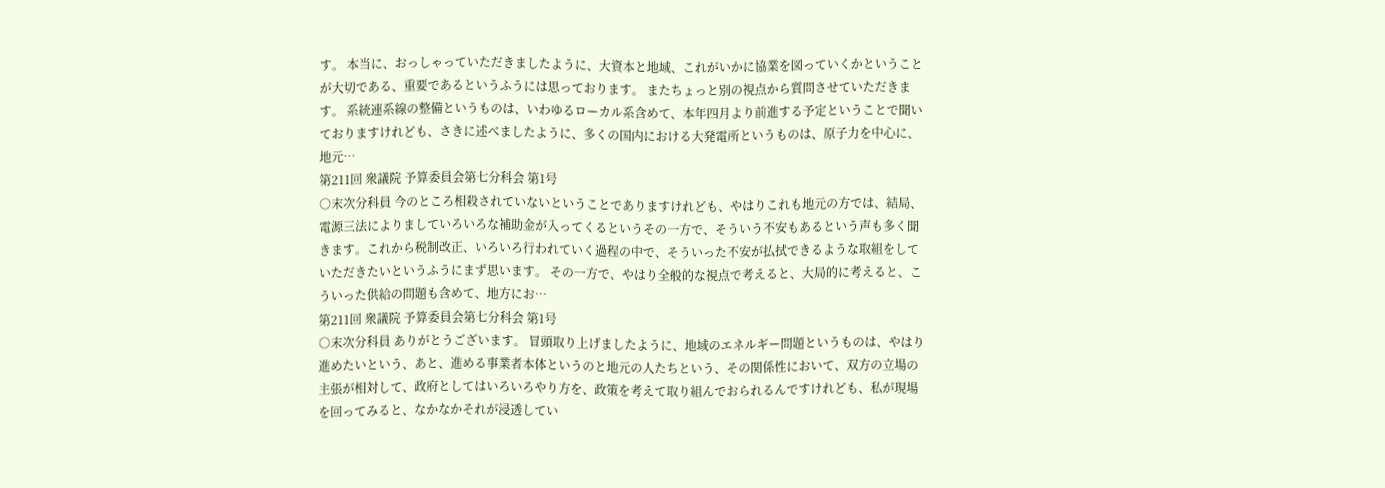す。 本当に、おっしゃっていただきましたように、大資本と地域、これがいかに協業を図っていくかということが大切である、重要であるというふうには思っております。 またちょっと別の視点から質問させていただきます。 系統連系線の整備というものは、いわゆるローカル系含めて、本年四月より前進する予定ということで聞いておりますけれども、さきに述べましたように、多くの国内における大発電所というものは、原子力を中心に、地元…
第211回 衆議院 予算委員会第七分科会 第1号
○末次分科員 今のところ相殺されていないということでありますけれども、やはりこれも地元の方では、結局、電源三法によりましていろいろな補助金が入ってくるというその一方で、そういう不安もあるという声も多く聞きます。これから税制改正、いろいろ行われていく過程の中で、そういった不安が払拭できるような取組をしていただきたいというふうにまず思います。 その一方で、やはり全般的な視点で考えると、大局的に考えると、こういった供給の問題も含めて、地方にお…
第211回 衆議院 予算委員会第七分科会 第1号
○末次分科員 ありがとうございます。 冒頭取り上げましたように、地域のエネルギー問題というものは、やはり進めたいという、あと、進める事業者本体というのと地元の人たちという、その関係性において、双方の立場の主張が相対して、政府としてはいろいろやり方を、政策を考えて取り組んでおられるんですけれども、私が現場を回ってみると、なかなかそれが浸透してい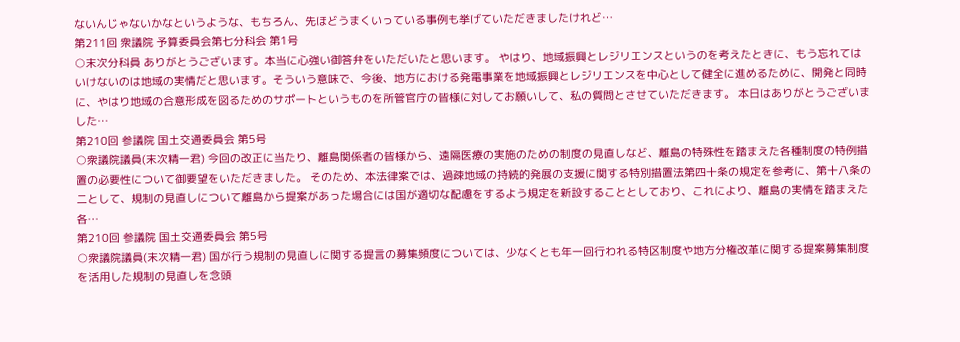ないんじゃないかなというような、もちろん、先ほどうまくいっている事例も挙げていただきましたけれど…
第211回 衆議院 予算委員会第七分科会 第1号
○末次分科員 ありがとうございます。本当に心強い御答弁をいただいたと思います。 やはり、地域振興とレジリエンスというのを考えたときに、もう忘れてはいけないのは地域の実情だと思います。そういう意味で、今後、地方における発電事業を地域振興とレジリエンスを中心として健全に進めるために、開発と同時に、やはり地域の合意形成を図るためのサポートというものを所管官庁の皆様に対してお願いして、私の質問とさせていただきます。 本日はありがとうございました…
第210回 参議院 国土交通委員会 第5号
○衆議院議員(末次精一君) 今回の改正に当たり、離島関係者の皆様から、遠隔医療の実施のための制度の見直しなど、離島の特殊性を踏まえた各種制度の特例措置の必要性について御要望をいただきました。 そのため、本法律案では、過疎地域の持続的発展の支援に関する特別措置法第四十条の規定を参考に、第十八条の二として、規制の見直しについて離島から提案があった場合には国が適切な配慮をするよう規定を新設することとしており、これにより、離島の実情を踏まえた各…
第210回 参議院 国土交通委員会 第5号
○衆議院議員(末次精一君) 国が行う規制の見直しに関する提言の募集頻度については、少なくとも年一回行われる特区制度や地方分権改革に関する提案募集制度を活用した規制の見直しを念頭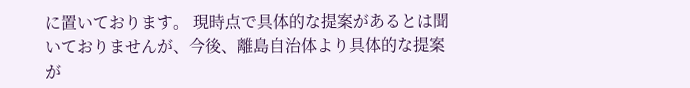に置いております。 現時点で具体的な提案があるとは聞いておりませんが、今後、離島自治体より具体的な提案が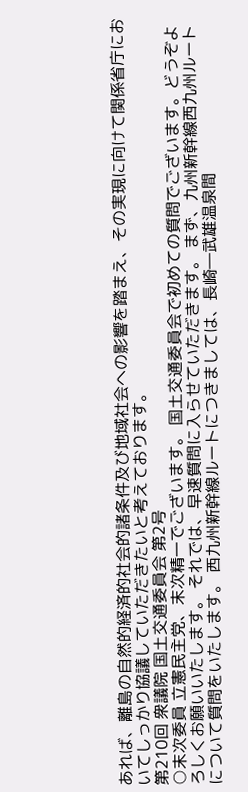あれば、離島の自然的経済的社会的諸条件及び地域社会への影響を踏まえ、その実現に向けて関係省庁においてしっかり協議していただきたいと考えております。
第210回 衆議院 国土交通委員会 第2号
○末次委員 立憲民主党、末次精一でございます。 国土交通委員会で初めての質問でございます。どうぞよろしくお願いいたします。 それでは、早速質問に入らせていただきます。 まず、九州新幹線西九州ルートについて質問をいたします。 西九州新幹線ルートにつきましては、長崎―武雄温泉間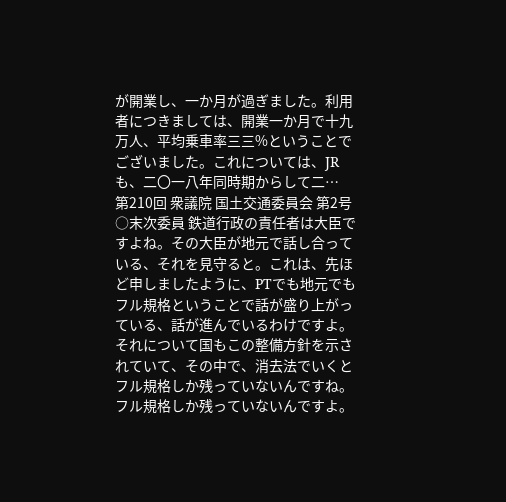が開業し、一か月が過ぎました。利用者につきましては、開業一か月で十九万人、平均乗車率三三%ということでございました。これについては、JRも、二〇一八年同時期からして二…
第210回 衆議院 国土交通委員会 第2号
○末次委員 鉄道行政の責任者は大臣ですよね。その大臣が地元で話し合っている、それを見守ると。これは、先ほど申しましたように、PTでも地元でもフル規格ということで話が盛り上がっている、話が進んでいるわけですよ。それについて国もこの整備方針を示されていて、その中で、消去法でいくとフル規格しか残っていないんですね。フル規格しか残っていないんですよ。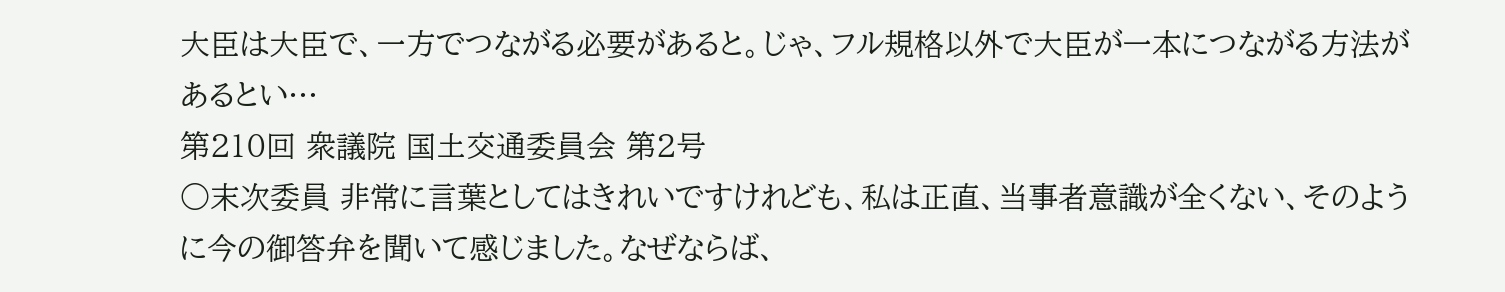大臣は大臣で、一方でつながる必要があると。じゃ、フル規格以外で大臣が一本につながる方法があるとい…
第210回 衆議院 国土交通委員会 第2号
○末次委員 非常に言葉としてはきれいですけれども、私は正直、当事者意識が全くない、そのように今の御答弁を聞いて感じました。なぜならば、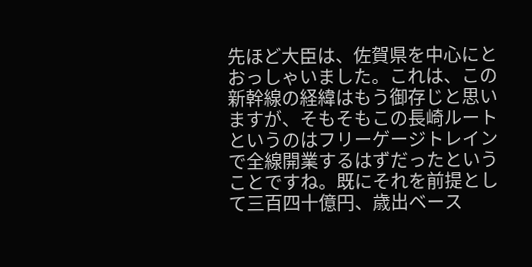先ほど大臣は、佐賀県を中心にとおっしゃいました。これは、この新幹線の経緯はもう御存じと思いますが、そもそもこの長崎ルートというのはフリーゲージトレインで全線開業するはずだったということですね。既にそれを前提として三百四十億円、歳出ベース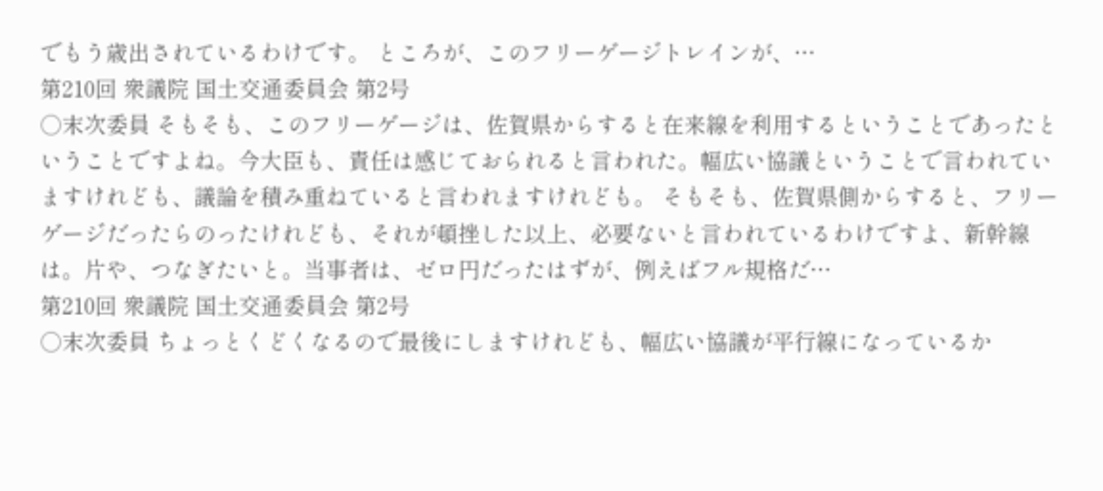でもう歳出されているわけです。 ところが、このフリーゲージトレインが、…
第210回 衆議院 国土交通委員会 第2号
○末次委員 そもそも、このフリーゲージは、佐賀県からすると在来線を利用するということであったということですよね。今大臣も、責任は感じておられると言われた。幅広い協議ということで言われていますけれども、議論を積み重ねていると言われますけれども。 そもそも、佐賀県側からすると、フリーゲージだったらのったけれども、それが頓挫した以上、必要ないと言われているわけですよ、新幹線は。片や、つなぎたいと。当事者は、ゼロ円だったはずが、例えばフル規格だ…
第210回 衆議院 国土交通委員会 第2号
○末次委員 ちょっとくどくなるので最後にしますけれども、幅広い協議が平行線になっているか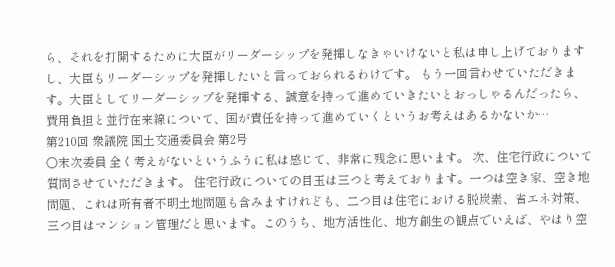ら、それを打開するために大臣がリーダーシップを発揮しなきゃいけないと私は申し上げておりますし、大臣もリーダーシップを発揮したいと言っておられるわけです。 もう一回言わせていただきます。大臣としてリーダーシップを発揮する、誠意を持って進めていきたいとおっしゃるんだったら、費用負担と並行在来線について、国が責任を持って進めていくというお考えはあるかないか…
第210回 衆議院 国土交通委員会 第2号
○末次委員 全く考えがないというふうに私は感じて、非常に残念に思います。 次、住宅行政について質問させていただきます。 住宅行政についての目玉は三つと考えております。一つは空き家、空き地問題、これは所有者不明土地問題も含みますけれども、二つ目は住宅における脱炭素、省エネ対策、三つ目はマンション管理だと思います。このうち、地方活性化、地方創生の観点でいえば、やはり空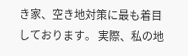き家、空き地対策に最も着目しております。 実際、私の地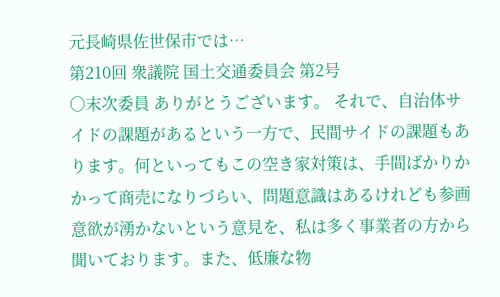元長崎県佐世保市では…
第210回 衆議院 国土交通委員会 第2号
○末次委員 ありがとうございます。 それで、自治体サイドの課題があるという一方で、民間サイドの課題もあります。何といってもこの空き家対策は、手間ばかりかかって商売になりづらい、問題意識はあるけれども参画意欲が湧かないという意見を、私は多く事業者の方から聞いております。また、低廉な物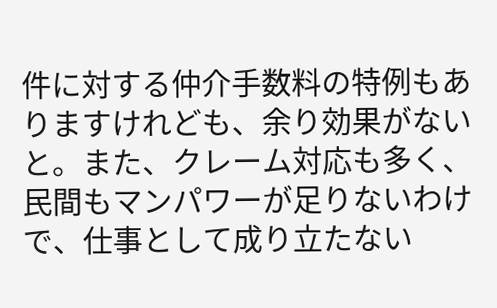件に対する仲介手数料の特例もありますけれども、余り効果がないと。また、クレーム対応も多く、民間もマンパワーが足りないわけで、仕事として成り立たない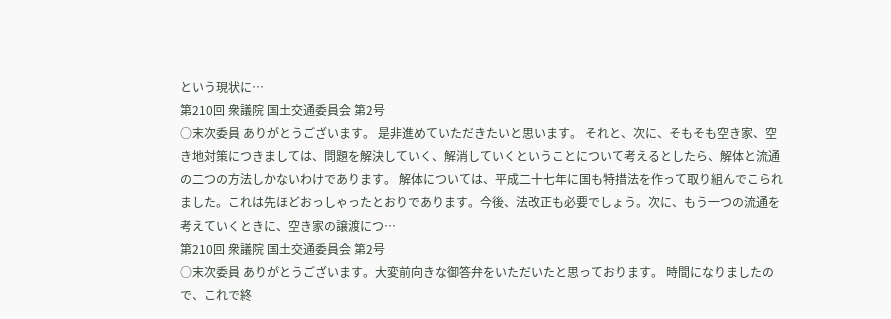という現状に…
第210回 衆議院 国土交通委員会 第2号
○末次委員 ありがとうございます。 是非進めていただきたいと思います。 それと、次に、そもそも空き家、空き地対策につきましては、問題を解決していく、解消していくということについて考えるとしたら、解体と流通の二つの方法しかないわけであります。 解体については、平成二十七年に国も特措法を作って取り組んでこられました。これは先ほどおっしゃったとおりであります。今後、法改正も必要でしょう。次に、もう一つの流通を考えていくときに、空き家の譲渡につ…
第210回 衆議院 国土交通委員会 第2号
○末次委員 ありがとうございます。大変前向きな御答弁をいただいたと思っております。 時間になりましたので、これで終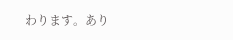わります。あり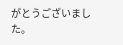がとうございました。